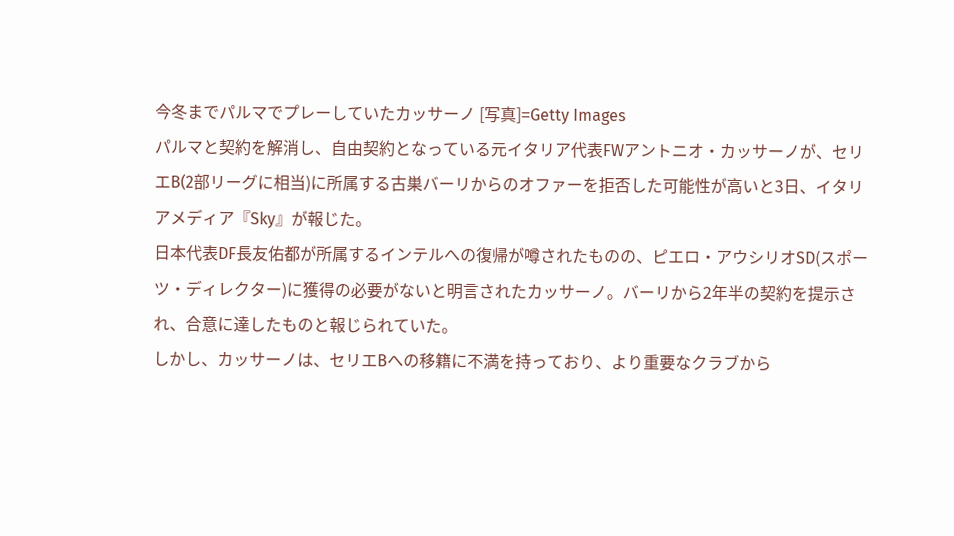今冬までパルマでプレーしていたカッサーノ [写真]=Getty Images
パルマと契約を解消し、自由契約となっている元イタリア代表FWアントニオ・カッサーノが、セリエB(2部リーグに相当)に所属する古巣バーリからのオファーを拒否した可能性が高いと3日、イタリアメディア『Sky』が報じた。
日本代表DF長友佑都が所属するインテルへの復帰が噂されたものの、ピエロ・アウシリオSD(スポーツ・ディレクター)に獲得の必要がないと明言されたカッサーノ。バーリから2年半の契約を提示され、合意に達したものと報じられていた。
しかし、カッサーノは、セリエBへの移籍に不満を持っており、より重要なクラブから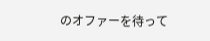のオファーを待って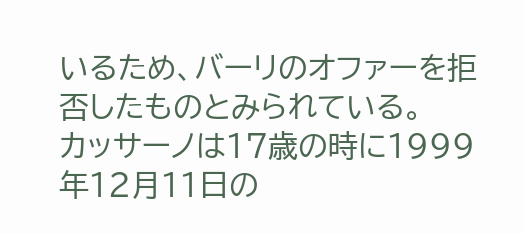いるため、バーリのオファーを拒否したものとみられている。
カッサーノは17歳の時に1999年12月11日の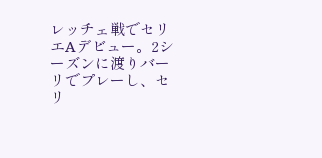レッチェ戦でセリエAデビュー。2シーズンに渡りバーリでプレーし、セリ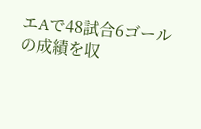エAで48試合6ゴールの成績を収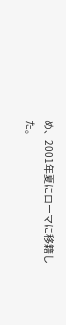め、2001年夏にローマに移籍した。